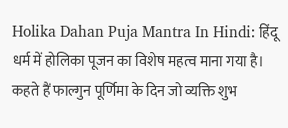Holika Dahan Puja Mantra In Hindi: हिंदू धर्म में होलिका पूजन का विशेष महत्व माना गया है। कहते हैं फाल्गुन पूर्णिमा के दिन जो व्यक्ति शुभ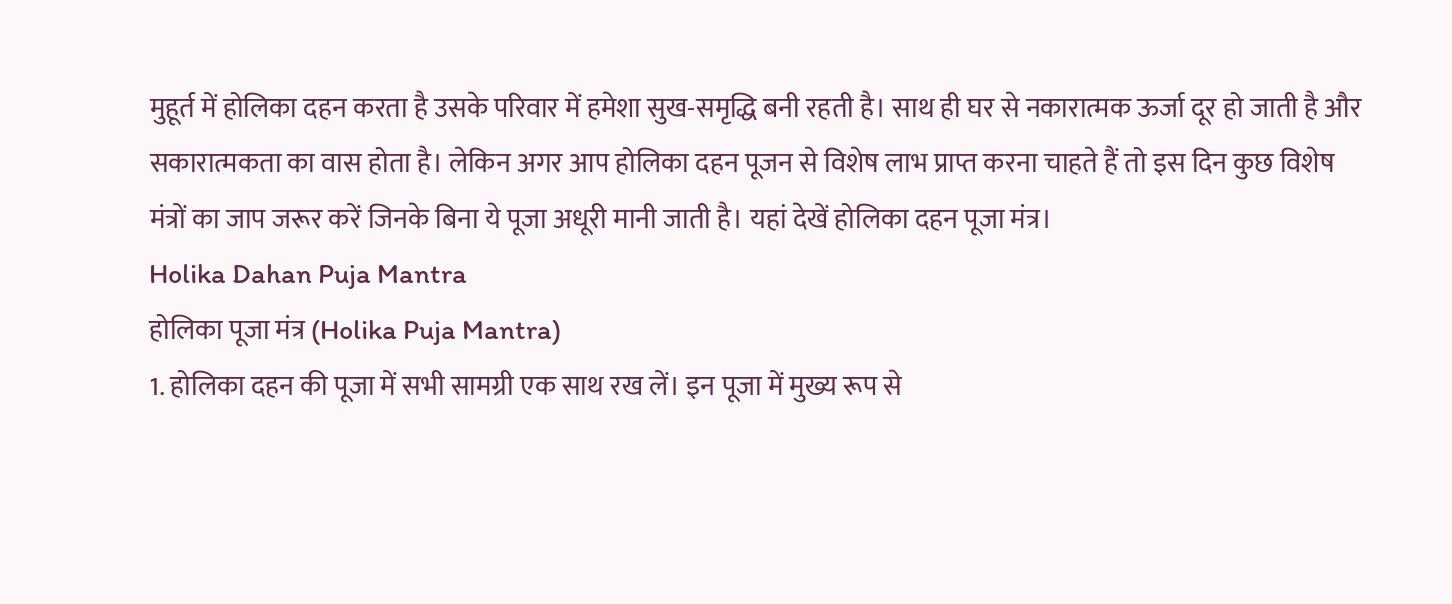मुहूर्त में होलिका दहन करता है उसके परिवार में हमेशा सुख-समृद्धि बनी रहती है। साथ ही घर से नकारात्मक ऊर्जा दूर हो जाती है और सकारात्मकता का वास होता है। लेकिन अगर आप होलिका दहन पूजन से विशेष लाभ प्राप्त करना चाहते हैं तो इस दिन कुछ विशेष मंत्रों का जाप जरूर करें जिनके बिना ये पूजा अधूरी मानी जाती है। यहां देखें होलिका दहन पूजा मंत्र।
Holika Dahan Puja Mantra
होलिका पूजा मंत्र (Holika Puja Mantra)
1. होलिका दहन की पूजा में सभी सामग्री एक साथ रख लें। इन पूजा में मुख्य रूप से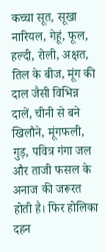कच्चा सूत, सूखा नारियल, गेहूं, फूल, हल्दी, रोली, अक्षत, तिल के बीज, मूंग की दाल जैसी विभिन्न दालें, चीनी से बने खिलौने, मूंगफली, गुड़, पवित्र गंगा जल और ताजी फसल के अनाज की जरूरत होती है। फिर होलिका दहन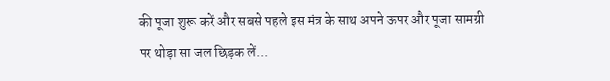की पूजा शुरू करें और सबसे पहले इस मंत्र के साथ अपने ऊपर और पूजा सामग्री पर थोड़ा सा जल छिड़क लें...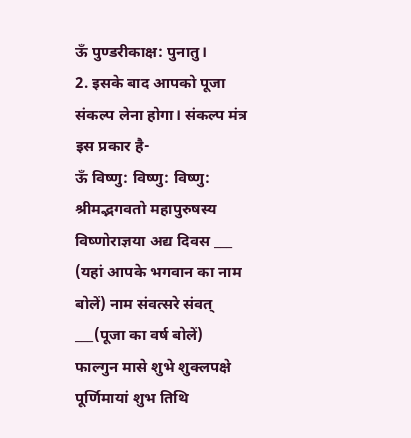ऊँ पुण्डरीकाक्ष: पुनातु।
2. इसके बाद आपको पूजा संकल्प लेना होगा। संकल्प मंत्र इस प्रकार है-
ऊँ विष्णु: विष्णु: विष्णु: श्रीमद्भगवतो महापुरुषस्य विष्णोराज्ञया अद्य दिवस ___ (यहां आपके भगवान का नाम बोलें) नाम संवत्सरे संवत् ___(पूजा का वर्ष बोलें) फाल्गुन मासे शुभे शुक्लपक्षे पूर्णिमायां शुभ तिथि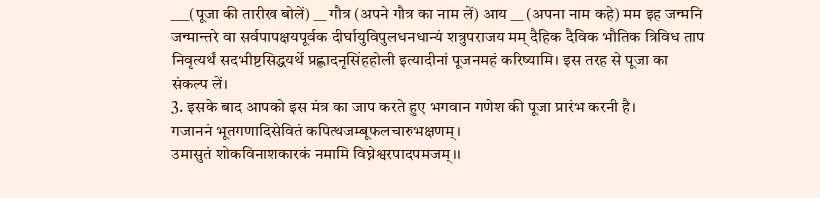___(पूजा की तारीख बोलें) __ गौत्र (अपने गौत्र का नाम लें) आय __ (अपना नाम कहे) मम इह जन्मनि जन्मान्तरे वा सर्वपापक्षयपूर्वक दीर्घायुविपुलधनधान्यं शत्रुपराजय मम् दैहिक दैविक भौतिक त्रिविध ताप निवृत्यर्थं सदभीष्टसिद्धयर्थे प्रह्लादनृसिंहहोली इत्यादीनां पूजनमहं करिष्यामि। इस तरह से पूजा का संकल्प लें।
3. इसके बाद आपको इस मंत्र का जाप करते हुए भगवान गणेश की पूजा प्रारंभ करनी है।
गजाननं भूतगणादिसेवितं कपित्थजम्बूफलचारुभक्षणम्।
उमासुतं शोकविनाशकारकं नमामि विघ्नेश्वरपादपमजम्।।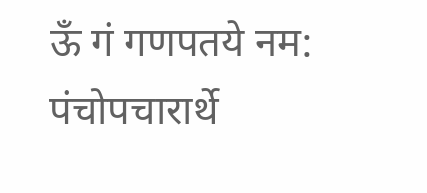ऊँ गं गणपतये नम: पंचोपचारार्थे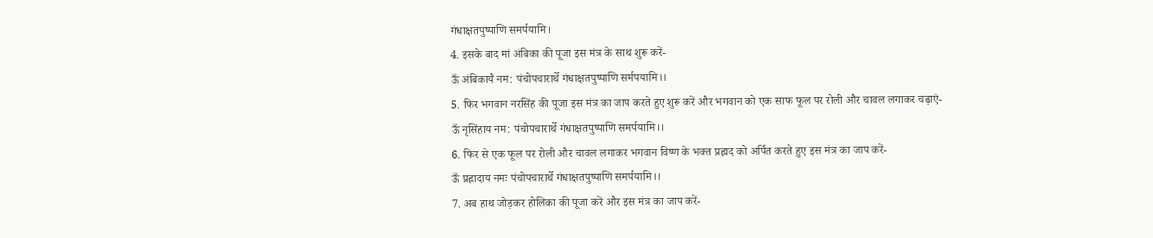गंधाक्षतपुष्पाणि समर्पयामि।
4. इसके बाद मां अंबिका की पूजा इस मंत्र के साथ शुरू करें-
ऊँ अंबिकायै नम: पंचोपचारार्थे गंधाक्षतपुष्पाणि सर्मपयामि।।
5. फिर भगवान नरसिंह की पूजा इस मंत्र का जाप करते हुए शुरू करें और भगवान को एक साफ फूल पर रोली और चावल लगाकर चढ़ाएं-
ऊँ नृसिंहाय नम: पंचोपचारार्थे गंधाक्षतपुष्पाणि समर्पयामि।।
6. फिर से एक फूल पर रोली और चावल लगाकर भगवान विष्ण के भक्त प्रह्लाद को अर्पित करते हुए इस मंत्र का जाप करें-
ऊँ प्रह्लादाय नमः पंचोपचारार्थे गंधाक्षतपुष्पाणि समर्पयामि।।
7. अब हाथ जोड़कर होलिका की पूजा करें और इस मंत्र का जाप करें-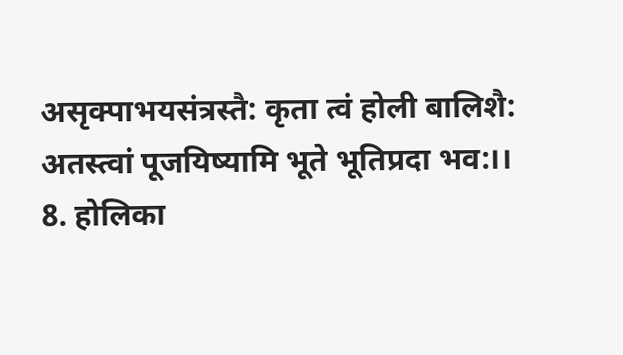असृक्पाभयसंत्रस्तै: कृता त्वं होली बालिशै:
अतस्त्वां पूजयिष्यामि भूते भूतिप्रदा भव:।।
8. होलिका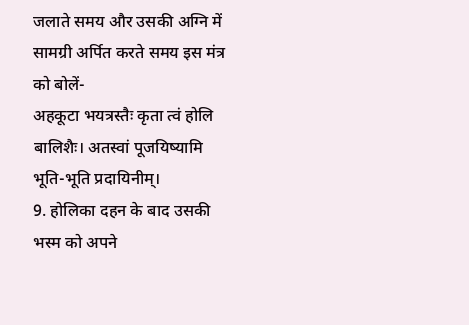जलाते समय और उसकी अग्नि में सामग्री अर्पित करते समय इस मंत्र को बोलें-
अहकूटा भयत्रस्तैः कृता त्वं होलि बालिशैः। अतस्वां पूजयिष्यामि भूति-भूति प्रदायिनीम्।
9. होलिका दहन के बाद उसकी भस्म को अपने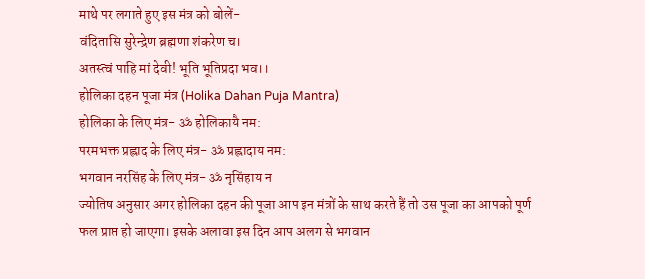माथे पर लगाते हुए इस मंत्र को बोलें-
वंदितासि सुरेन्द्रेण ब्रह्मणा शंकरेण च।
अतस्त्वं पाहि मां देवी! भूति भूतिप्रदा भव।।
होलिका दहन पूजा मंत्र (Holika Dahan Puja Mantra)
होलिका के लिए मंत्र- ॐ होलिकायै नम:
परमभक्त प्रह्लाद के लिए मंत्र- ॐ प्रह्लादाय नम:
भगवान नरसिंह के लिए मंत्र- ॐ नृसिंहाय न
ज्योतिष अनुसार अगर होलिका दहन की पूजा आप इन मंत्रों के साथ करते हैं तो उस पूजा का आपको पूर्ण फल प्राप्त हो जाएगा। इसके अलावा इस दिन आप अलग से भगवान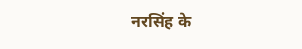नरसिंह के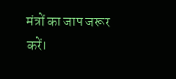मंत्रों का जाप जरूर करें।